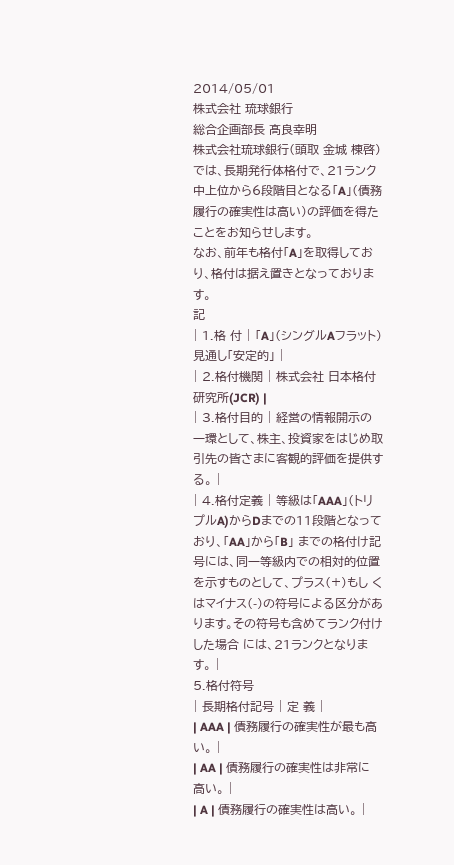2014/05/01
株式会社 琉球銀行
総合企画部長 髙良幸明
株式会社琉球銀行(頭取 金城 棟啓)では、長期発行体格付で、21ランク中上位から6段階目となる「A」(債務履行の確実性は高い)の評価を得たことをお知らせします。
なお、前年も格付「A」を取得しており、格付は据え置きとなっております。
記
| 1.格 付 | 「A」(シングルAフラット) 見通し「安定的」 |
| 2.格付機関 | 株式会社 日本格付研究所(JCR) |
| 3.格付目的 | 経営の情報開示の一環として、株主、投資家をはじめ取引先の皆さまに客観的評価を提供する。 |
| 4.格付定義 | 等級は「AAA」(トリプルA)からDまでの11段階となっており、「AA」から「B」 までの格付け記号には、同一等級内での相対的位置を示すものとして、プラス(+)もし くはマイナス(-)の符号による区分があります。その符号も含めてランク付けした場合 には、21ランクとなります。 |
5.格付符号
| 長期格付記号 | 定 義 |
| AAA | 債務履行の確実性が最も高い。 |
| AA | 債務履行の確実性は非常に高い。 |
| A | 債務履行の確実性は高い。 |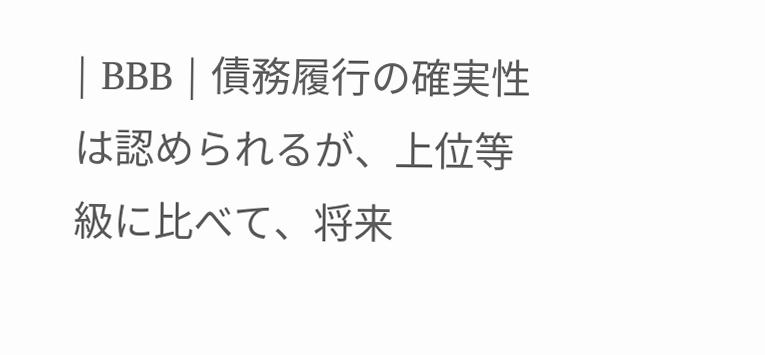| BBB | 債務履行の確実性は認められるが、上位等級に比べて、将来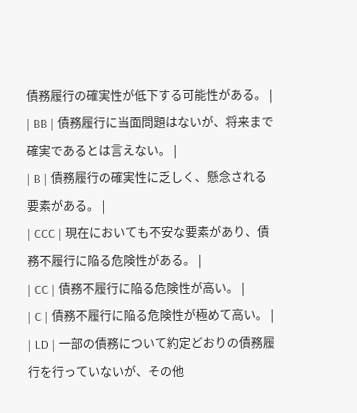債務履行の確実性が低下する可能性がある。 |
| BB | 債務履行に当面問題はないが、将来まで確実であるとは言えない。 |
| B | 債務履行の確実性に乏しく、懸念される要素がある。 |
| CCC | 現在においても不安な要素があり、債務不履行に陥る危険性がある。 |
| CC | 債務不履行に陥る危険性が高い。 |
| C | 債務不履行に陥る危険性が極めて高い。 |
| LD | 一部の債務について約定どおりの債務履行を行っていないが、その他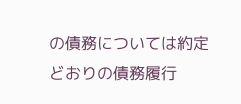の債務については約定どおりの債務履行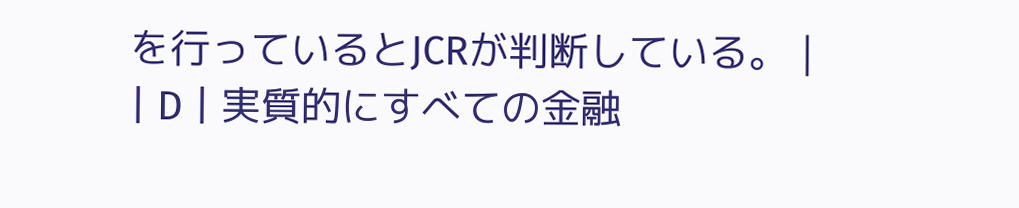を行っているとJCRが判断している。 |
| D | 実質的にすべての金融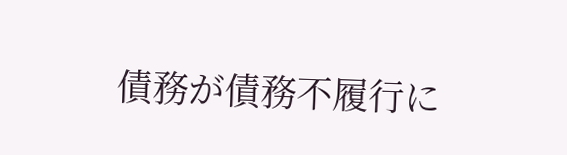債務が債務不履行に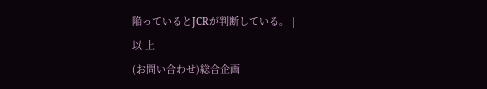陥っているとJCRが判断している。 |
以 上
(お問い合わせ)総合企画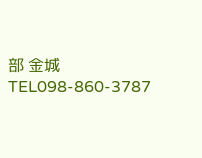部 金城 TEL098-860-3787